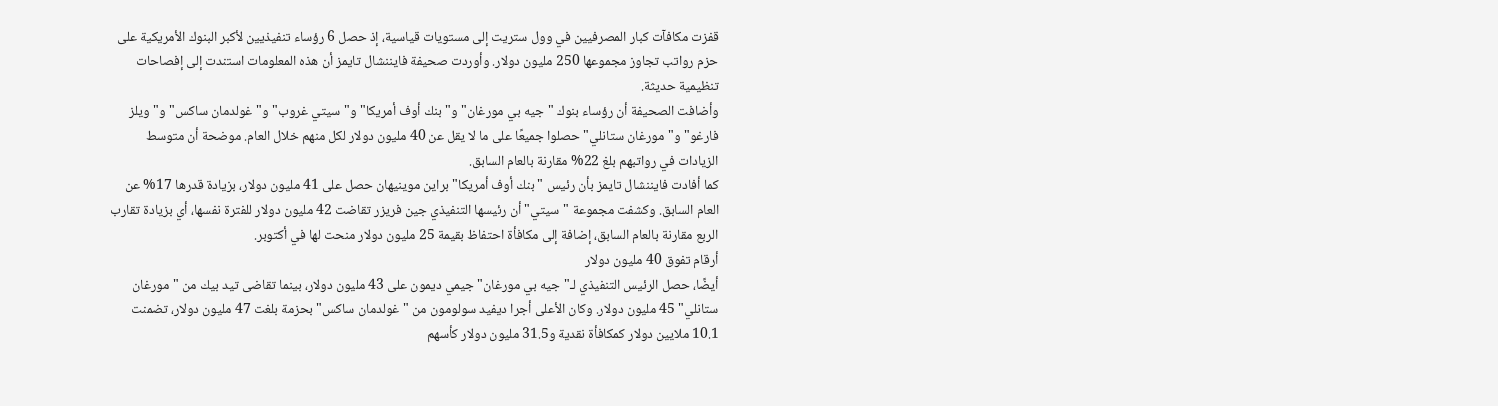قفزت مكافآت كبار المصرفيين في وول ستريت إلى مستويات قياسية، إذ حصل 6 رؤساء تنفيذيين لأكبر البنوك الأمريكية على حزم رواتب تجاوز مجموعها 250 مليون دولار. وأوردت صحيفة فايننشال تايمز أن هذه المعلومات استندت إلى إفصاحات تنظيمية حديثة.
وأضافت الصحيفة أن رؤساء بنوك "جيه بي مورغان" و"بنك أوف أمريكا" و"سيتي غروب" و"غولدمان ساكس" و"ويلز فارغو" و"مورغان ستانلي" حصلوا جميعًا على ما لا يقل عن 40 مليون دولار لكل منهم خلال العام. موضحة أن متوسط الزيادات في رواتبهم بلغ 22% مقارنة بالعام السابق.
كما أفادت فايننشال تايمز بأن رئيس "بنك أوف أمريكا" براين موينيهان حصل على 41 مليون دولار، بزيادة قدرها 17% عن العام السابق. وكشفت مجموعة "سيتي" أن رئيسها التنفيذي جين فريزر تقاضت 42 مليون دولار للفترة نفسها، أي بزيادة تقارب الربع مقارنة بالعام السابق، إضافة إلى مكافأة احتفاظ بقيمة 25 مليون دولار منحت لها في أكتوبر.
أرقام تفوق 40 مليون دولار
أيضًا، حصل الرئيس التنفيذي لـ"جيه بي مورغان" جيمي ديمون على 43 مليون دولار، بينما تقاضى تيد بيك من "مورغان ستانلي" 45 مليون دولار. وكان الأعلى أجرا ديفيد سولومون من "غولدمان ساكس" بحزمة بلغت 47 مليون دولار، تضمنت 10.1 ملايين دولار كمكافأة نقدية و31.5 مليون دولار كأسهم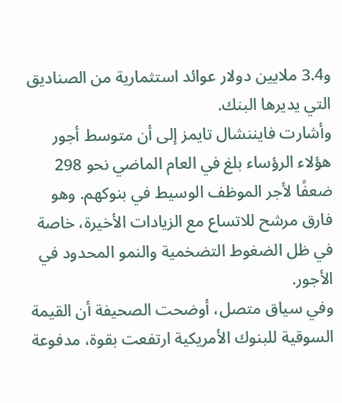و3.4 ملايين دولار عوائد استثمارية من الصناديق التي يديرها البنك.
وأشارت فايننشال تايمز إلى أن متوسط أجور هؤلاء الرؤساء بلغ في العام الماضي نحو 298 ضعفًا لأجر الموظف الوسيط في بنوكهم. وهو فارق مرشح للاتساع مع الزيادات الأخيرة، خاصة في ظل الضغوط التضخمية والنمو المحدود في الأجور.
وفي سياق متصل، أوضحت الصحيفة أن القيمة السوقية للبنوك الأمريكية ارتفعت بقوة، مدفوعة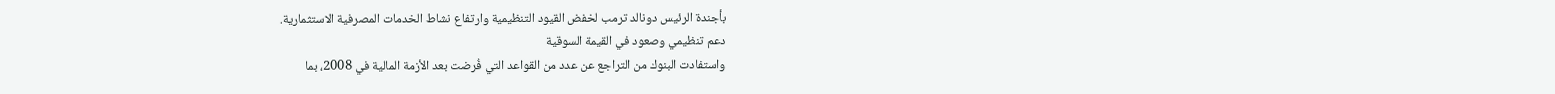بأجندة الرئيس دونالد ترمب لخفض القيود التنظيمية وارتفاع نشاط الخدمات المصرفية الاستثمارية.
دعم تنظيمي وصعود في القيمة السوقية
واستفادت البنوك من التراجع عن عدد من القواعد التي فُرضت بعد الأزمة المالية في 2008، بما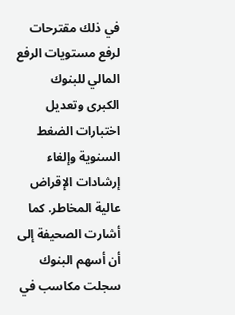في ذلك مقترحات لرفع مستويات الرفع المالي للبنوك الكبرى وتعديل اختبارات الضغط السنوية وإلغاء إرشادات الإقراض عالية المخاطر. كما أشارت الصحيفة إلى أن أسهم البنوك سجلت مكاسب في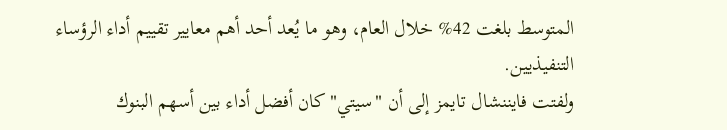المتوسط بلغت 42% خلال العام، وهو ما يُعد أحد أهم معايير تقييم أداء الرؤساء التنفيذيين.
ولفتت فايننشال تايمز إلى أن "سيتي" كان أفضل أداء بين أسهم البنوك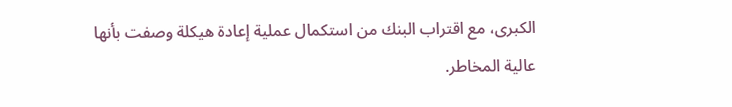الكبرى، مع اقتراب البنك من استكمال عملية إعادة هيكلة وصفت بأنها عالية المخاطر.